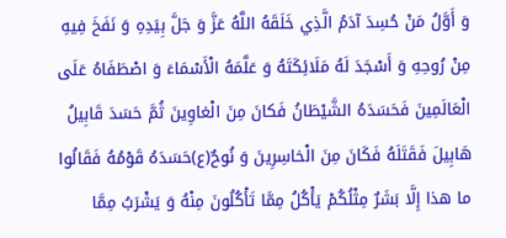وَ أَوَّلُ مَنْ حُسِدَ آدَمُ الَّذِي خَلَقَهُ اللَّهُ عَزَّ وَ جَلَّ بِيَدِهِ وَ نَفَخَ فِيهِ مِنْ رُوحِهِ وَ أَسْجَدَ لَهُ مَلَائِكَتَهُ وَ عَلَّمَهُ الْأَسْمَاءَ وَ اصْطَفَاهُ عَلَى الْعَالَمِينَ فَحَسَدَهُ الشَّيْطَانُ فَكانَ مِنَ الْغاوِينَ ثُمَّ حَسَدَ قَابِيلُ هَابِيلَ فَقَتَلَهُ فَكَانَ مِنَ الْخاسِرِينَ وَ نُوحٌ(ع)حَسَدَهُ قَوْمُهُ فَقَالُوا ما هذا إِلَّا بَشَرٌ مِثْلُكُمْ يَأْكُلُ مِمَّا تَأْكُلُونَ مِنْهُ وَ يَشْرَبُ مِمَّا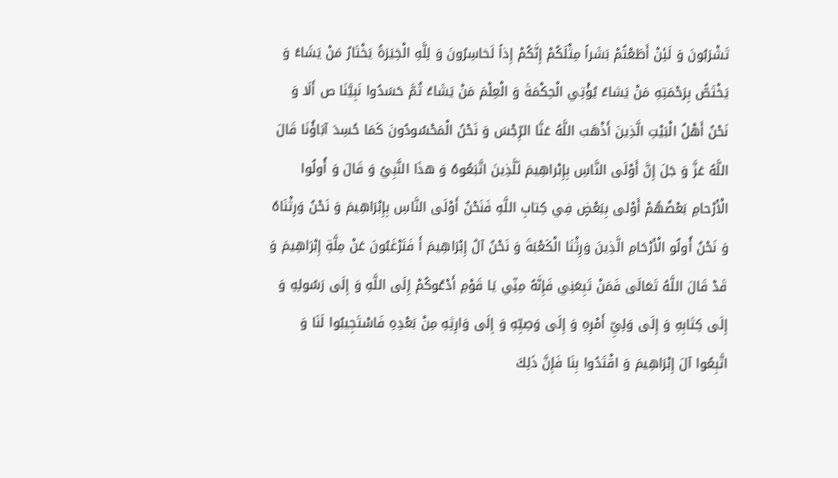تَشْرَبُونَ وَ لَئِنْ أَطَعْتُمْ بَشَراً مِثْلَكُمْ إِنَّكُمْ إِذاً لَخاسِرُونَ وَ لِلَّهِ الْخِيَرَةُ يَخْتَارُ مَنْ يَشَاءُ وَ يَخْتَصُّ بِرَحْمَتِهِ مَنْ يَشاءُ يُؤْتِي الْحِكْمَةَ وَ الْعِلْمَ مَنْ يَشَاءُ ثُمَّ حَسَدُوا نَبِيَّنَا ص أَلَا وَ نَحْنُ أَهْلُ الْبَيْتِ الَّذِينَ أَذْهَبَ اللَّهُ عَنَّا الرِّجْسَ وَ نَحْنُ الْمَحْسُودُونَ كَمَا حُسِدَ آبَاؤُنَا قَالَ اللَّهُ عَزَّ وَ جَلَ إِنَّ أَوْلَى النَّاسِ بِإِبْراهِيمَ لَلَّذِينَ اتَّبَعُوهُ وَ هذَا النَّبِيُ وَ قَالَ وَ أُولُوا الْأَرْحامِ بَعْضُهُمْ أَوْلى بِبَعْضٍ فِي كِتابِ اللَّهِ فَنَحْنُ أَوْلَى النَّاسِ بِإِبْرَاهِيمَ وَ نَحْنُ وَرِثْنَاهُ وَ نَحْنُ أُولُو الْأَرْحَامِ الَّذِينَ وَرِثْنَا الْكَعْبَةَ وَ نَحْنُ آلُ إِبْرَاهِيمَ أَ فَتَرْغَبُونَ عَنْ مِلَّةِ إِبْرَاهِيمَ وَ قَدْ قَالَ اللَّهُ تَعَالَى فَمَنْ تَبِعَنِي فَإِنَّهُ مِنِّي يَا قَوْمِ أَدْعُوكُمْ إِلَى اللَّهِ وَ إِلَى رَسُولِهِ وَ إِلَى كِتَابِهِ وَ إِلَى وَلِيِّ أَمْرِهِ وَ إِلَى وَصِيِّهِ وَ إِلَى وَارِثِهِ مِنْ بَعْدِهِ فَاسْتَجِيبُوا لَنَا وَ اتَّبِعُوا آلَ إِبْرَاهِيمَ وَ اقْتَدُوا بِنَا فَإِنَّ ذَلِكَ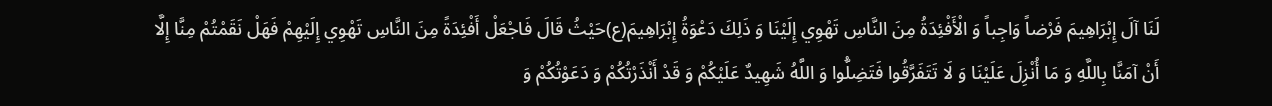لَنَا آلَ إِبْرَاهِيمَ فَرْضاً وَاجِباً وَ الْأَفْئِدَةُ مِنَ النَّاسِ تَهْوِي إِلَيْنَا وَ ذَلِكَ دَعْوَةُ إِبْرَاهِيمَ(ع)حَيْثُ قَالَ فَاجْعَلْ أَفْئِدَةً مِنَ النَّاسِ تَهْوِي إِلَيْهِمْ فَهَلْ نَقَمْتُمْ مِنَّا إِلَّا أَنْ آمَنَّا بِاللَّهِ وَ مَا أُنْزِلَ عَلَيْنَا وَ لَا تَتَفَرَّقُوا فَتَضِلُّوا وَ اللَّهُ شَهِيدٌ عَلَيْكُمْ وَ قَدْ أَنْذَرْتُكُمْ وَ دَعَوْتُكُمْ وَ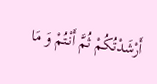أَرْشَدْتُكُمْ ثُمَّ أَنْتُمْ وَ مَا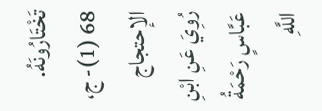تَخْتَارُونَهُ.
68 (1)- ج، الإحتجاج رُوِيَ عَنِ ابْنِ عَبَّاسٍ رَحْمَةُ اللَّهِ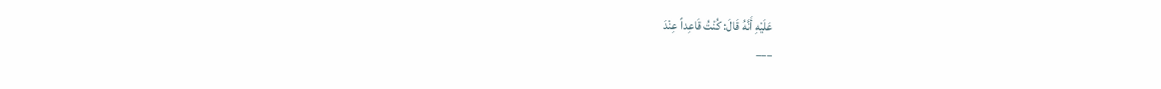عَلَيْهِ أَنَّهُ قَالَ: كُنْتُ قَاعِداً عِنْدَ
___